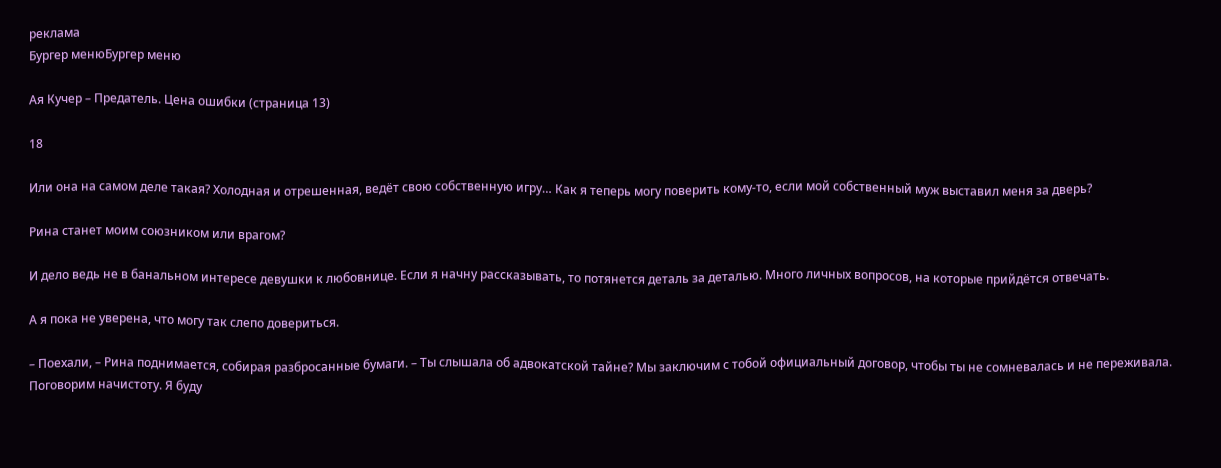реклама
Бургер менюБургер меню

Ая Кучер – Предатель. Цена ошибки (страница 13)

18

Или она на самом деле такая? Холодная и отрешенная, ведёт свою собственную игру… Как я теперь могу поверить кому-то, если мой собственный муж выставил меня за дверь?

Рина станет моим союзником или врагом?

И дело ведь не в банальном интересе девушки к любовнице. Если я начну рассказывать, то потянется деталь за деталью. Много личных вопросов, на которые прийдётся отвечать.

А я пока не уверена, что могу так слепо довериться.

– Поехали, – Рина поднимается, собирая разбросанные бумаги. – Ты слышала об адвокатской тайне? Мы заключим с тобой официальный договор, чтобы ты не сомневалась и не переживала. Поговорим начистоту. Я буду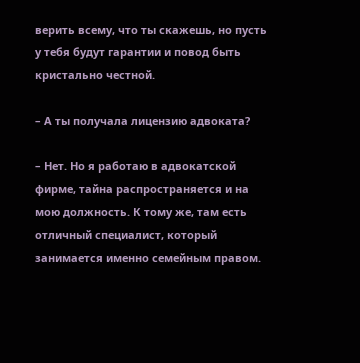верить всему, что ты скажешь, но пусть у тебя будут гарантии и повод быть кристально честной.

– А ты получала лицензию адвоката?

– Нет. Но я работаю в адвокатской фирме, тайна распространяется и на мою должность. К тому же, там есть отличный специалист, который занимается именно семейным правом.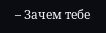– Зачем тебе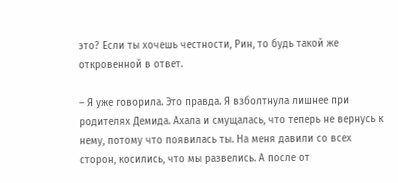это? Если ты хочешь честности, Рин, то будь такой же откровенной в ответ.

– Я уже говорила. Это правда. Я взболтнула лишнее при родителях Демида. Ахала и смущалась, что теперь не вернусь к нему, потому что появилась ты. На меня давили со всех сторон, косились, что мы развелись. А после от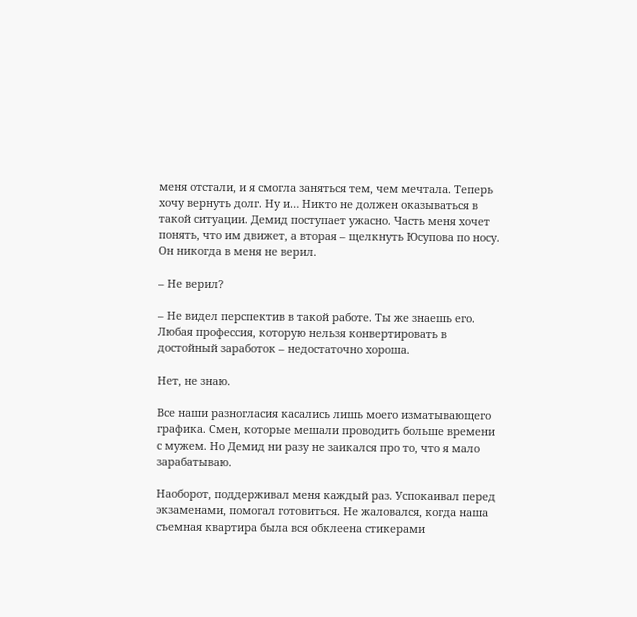меня отстали, и я смогла заняться тем, чем мечтала. Теперь хочу вернуть долг. Ну и… Никто не должен оказываться в такой ситуации. Демид поступает ужасно. Часть меня хочет понять, что им движет, а вторая – щелкнуть Юсупова по носу. Он никогда в меня не верил.

– Не верил?

– Не видел перспектив в такой работе. Ты же знаешь его. Любая профессия, которую нельзя конвертировать в достойный заработок – недостаточно хороша.

Нет, не знаю.

Все наши разногласия касались лишь моего изматывающего графика. Смен, которые мешали проводить больше времени с мужем. Но Демид ни разу не заикался про то, что я мало зарабатываю.

Наоборот, поддерживал меня каждый раз. Успокаивал перед экзаменами, помогал готовиться. Не жаловался, когда наша съемная квартира была вся обклеена стикерами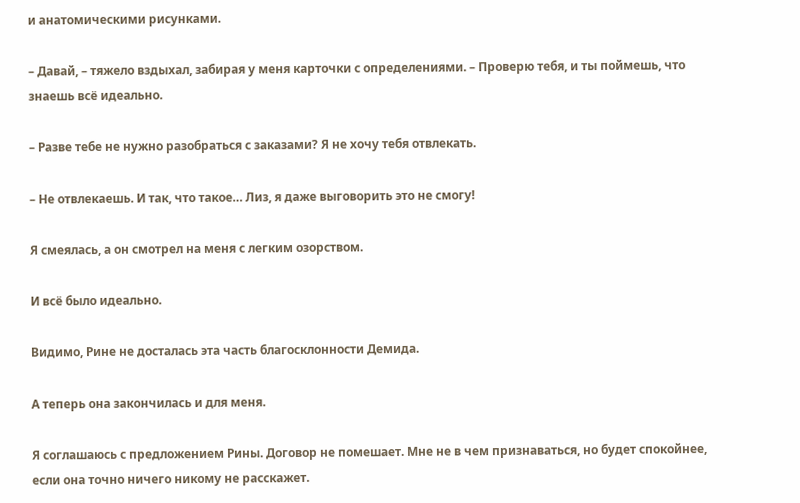и анатомическими рисунками.

– Давай, – тяжело вздыхал, забирая у меня карточки с определениями. – Проверю тебя, и ты поймешь, что знаешь всё идеально.

– Разве тебе не нужно разобраться с заказами? Я не хочу тебя отвлекать.

– Не отвлекаешь. И так, что такое… Лиз, я даже выговорить это не смогу!

Я смеялась, а он смотрел на меня с легким озорством.

И всё было идеально.

Видимо, Рине не досталась эта часть благосклонности Демида.

А теперь она закончилась и для меня.

Я соглашаюсь с предложением Рины. Договор не помешает. Мне не в чем признаваться, но будет спокойнее, если она точно ничего никому не расскажет.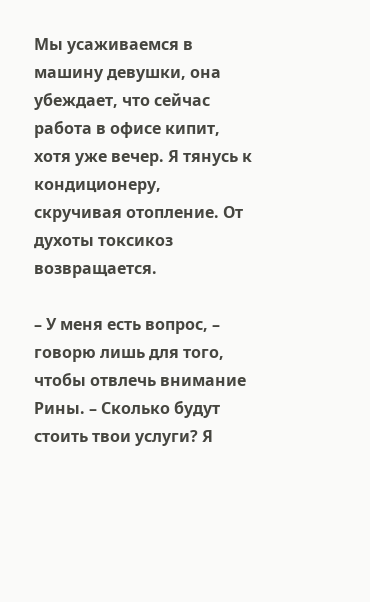Мы усаживаемся в машину девушки, она убеждает, что сейчас работа в офисе кипит, хотя уже вечер. Я тянусь к кондиционеру, скручивая отопление. От духоты токсикоз возвращается.

– У меня есть вопрос, – говорю лишь для того, чтобы отвлечь внимание Рины. – Сколько будут стоить твои услуги? Я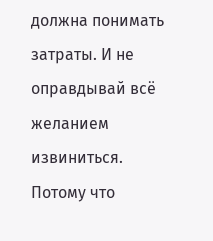должна понимать затраты. И не оправдывай всё желанием извиниться. Потому что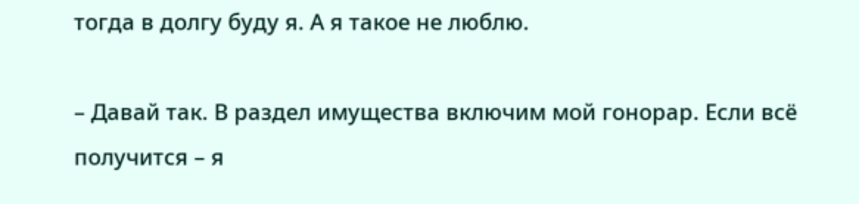тогда в долгу буду я. А я такое не люблю.

– Давай так. В раздел имущества включим мой гонорар. Если всё получится – я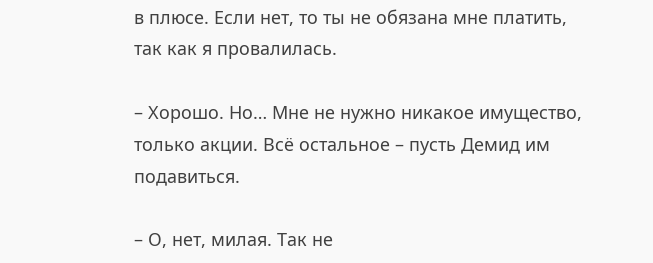в плюсе. Если нет, то ты не обязана мне платить, так как я провалилась.

– Хорошо. Но… Мне не нужно никакое имущество, только акции. Всё остальное – пусть Демид им подавиться.

– О, нет, милая. Так не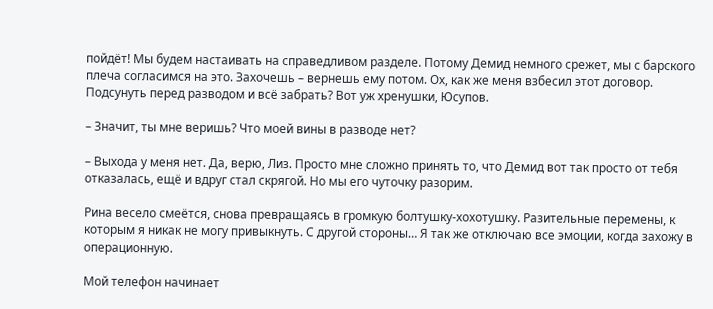пойдёт! Мы будем настаивать на справедливом разделе. Потому Демид немного срежет, мы с барского плеча согласимся на это. Захочешь – вернешь ему потом. Ох, как же меня взбесил этот договор. Подсунуть перед разводом и всё забрать? Вот уж хренушки, Юсупов.

– Значит, ты мне веришь? Что моей вины в разводе нет?

– Выхода у меня нет. Да, верю, Лиз. Просто мне сложно принять то, что Демид вот так просто от тебя отказалась, ещё и вдруг стал скрягой. Но мы его чуточку разорим.

Рина весело смеётся, снова превращаясь в громкую болтушку-хохотушку. Разительные перемены, к которым я никак не могу привыкнуть. С другой стороны… Я так же отключаю все эмоции, когда захожу в операционную.

Мой телефон начинает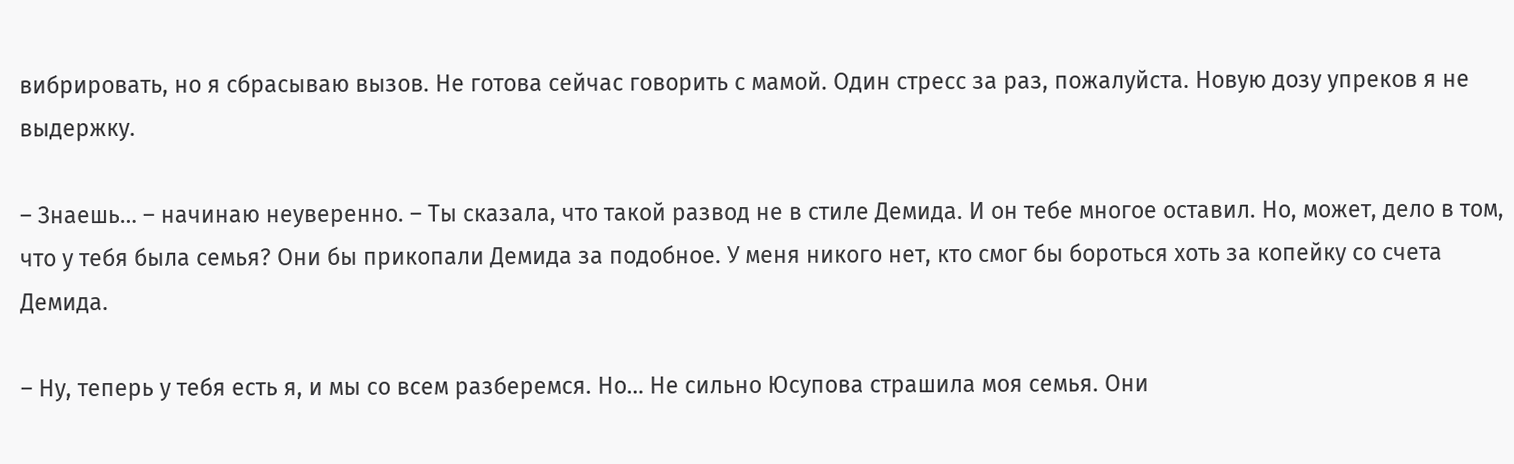вибрировать, но я сбрасываю вызов. Не готова сейчас говорить с мамой. Один стресс за раз, пожалуйста. Новую дозу упреков я не выдержку.

– Знаешь… – начинаю неуверенно. – Ты сказала, что такой развод не в стиле Демида. И он тебе многое оставил. Но, может, дело в том, что у тебя была семья? Они бы прикопали Демида за подобное. У меня никого нет, кто смог бы бороться хоть за копейку со счета Демида.

– Ну, теперь у тебя есть я, и мы со всем разберемся. Но… Не сильно Юсупова страшила моя семья. Они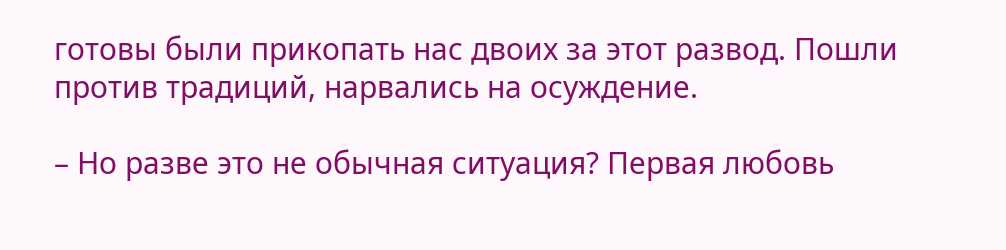готовы были прикопать нас двоих за этот развод. Пошли против традиций, нарвались на осуждение.

– Но разве это не обычная ситуация? Первая любовь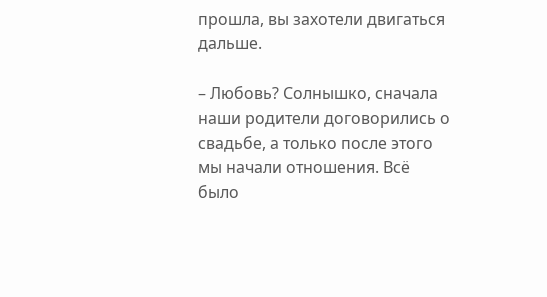прошла, вы захотели двигаться дальше.

– Любовь? Солнышко, сначала наши родители договорились о свадьбе, а только после этого мы начали отношения. Всё было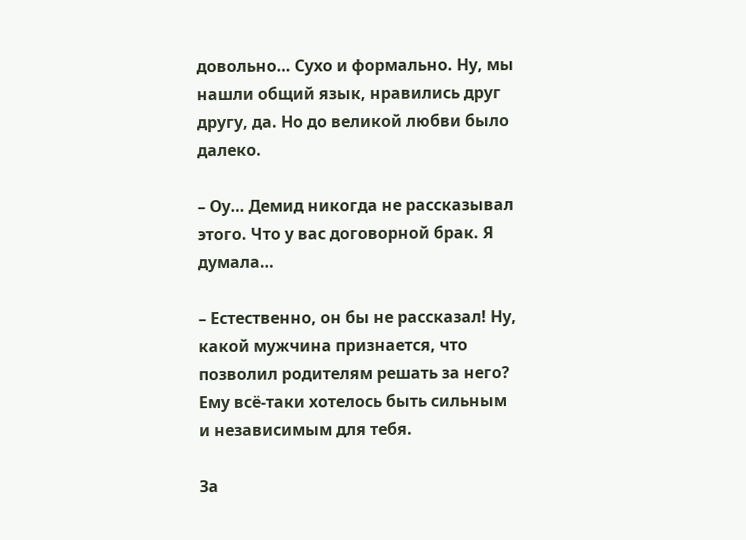довольно… Сухо и формально. Ну, мы нашли общий язык, нравились друг другу, да. Но до великой любви было далеко.

– Оу… Демид никогда не рассказывал этого. Что у вас договорной брак. Я думала…

– Естественно, он бы не рассказал! Ну, какой мужчина признается, что позволил родителям решать за него? Ему всё-таки хотелось быть сильным и независимым для тебя.

За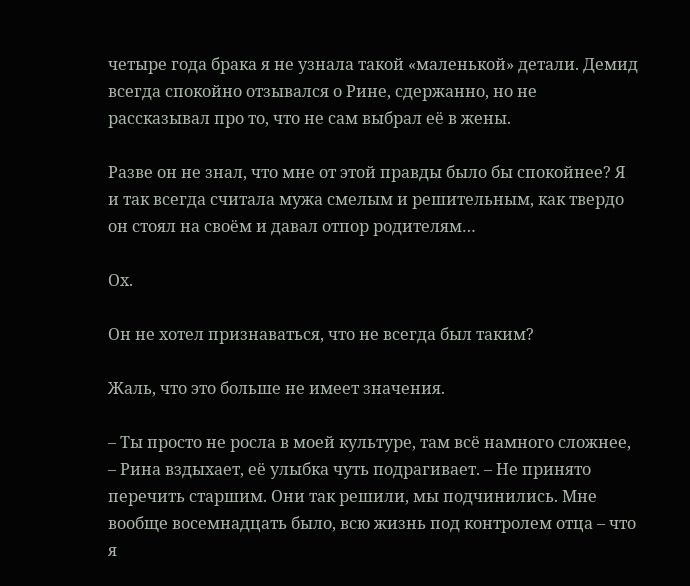четыре года брака я не узнала такой «маленькой» детали. Демид всегда спокойно отзывался о Рине, сдержанно, но не рассказывал про то, что не сам выбрал её в жены.

Разве он не знал, что мне от этой правды было бы спокойнее? Я и так всегда считала мужа смелым и решительным, как твердо он стоял на своём и давал отпор родителям…

Ох.

Он не хотел признаваться, что не всегда был таким?

Жаль, что это больше не имеет значения.

– Ты просто не росла в моей культуре, там всё намного сложнее, – Рина вздыхает, её улыбка чуть подрагивает. – Не принято перечить старшим. Они так решили, мы подчинились. Мне вообще восемнадцать было, всю жизнь под контролем отца – что я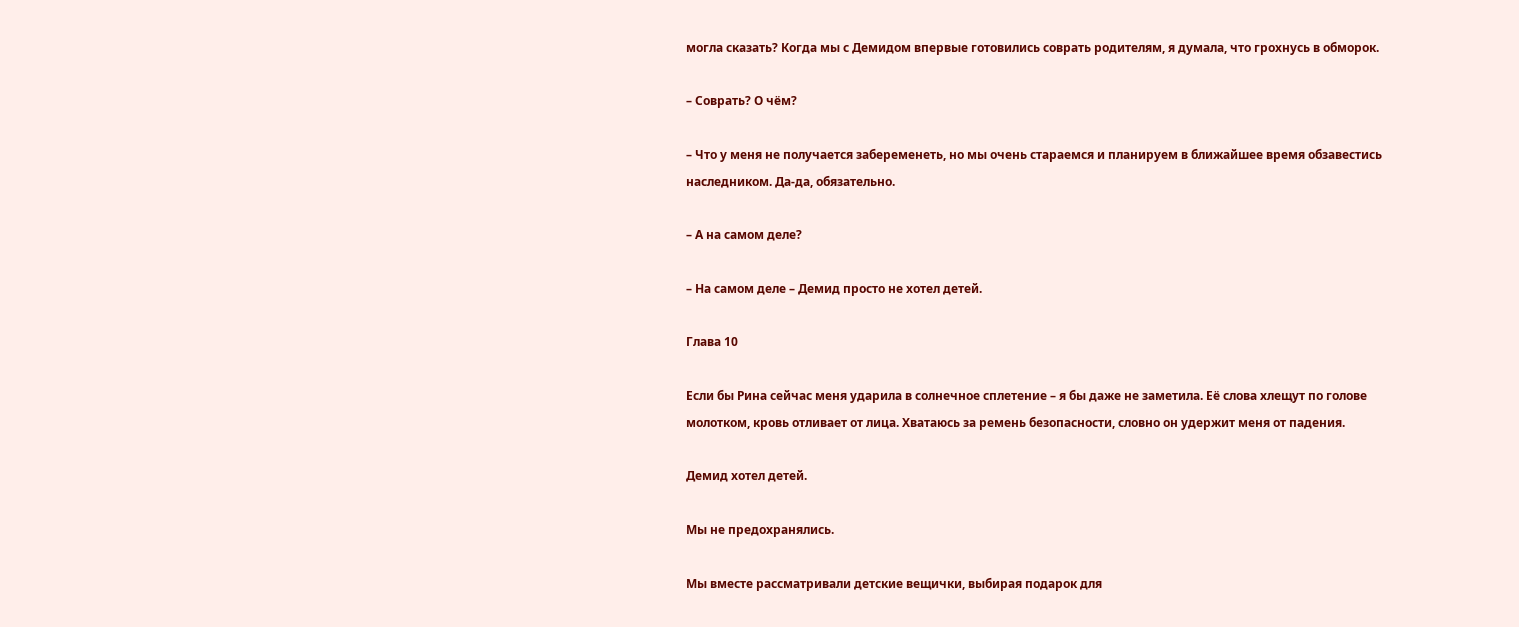могла сказать? Когда мы с Демидом впервые готовились соврать родителям, я думала, что грохнусь в обморок.

– Соврать? О чём?

– Что у меня не получается забеременеть, но мы очень стараемся и планируем в ближайшее время обзавестись наследником. Да-да, обязательно.

– А на самом деле?

– На самом деле – Демид просто не хотел детей.

Глава 10

Если бы Рина сейчас меня ударила в солнечное сплетение – я бы даже не заметила. Её слова хлещут по голове молотком, кровь отливает от лица. Хватаюсь за ремень безопасности, словно он удержит меня от падения.

Демид хотел детей.

Мы не предохранялись.

Мы вместе рассматривали детские вещички, выбирая подарок для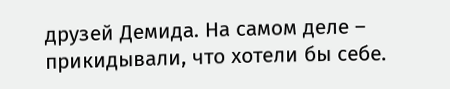друзей Демида. На самом деле – прикидывали, что хотели бы себе.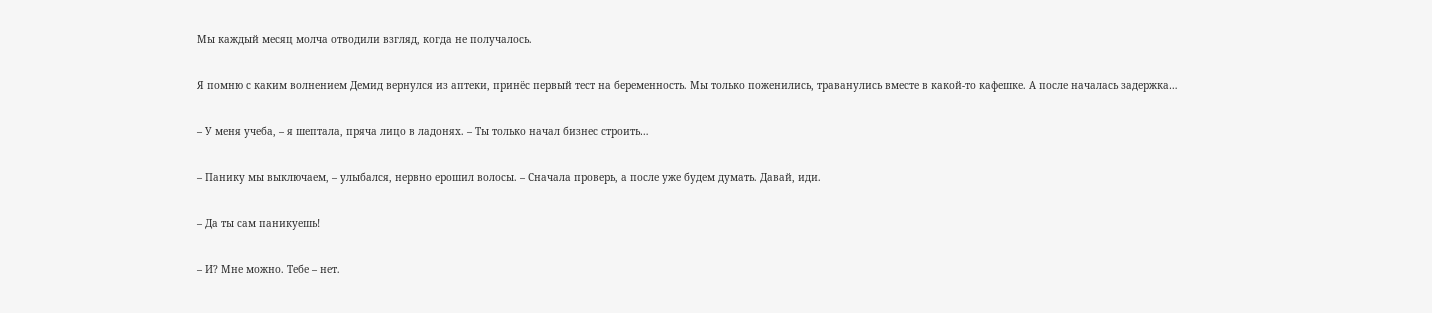Мы каждый месяц молча отводили взгляд, когда не получалось.

Я помню с каким волнением Демид вернулся из аптеки, принёс первый тест на беременность. Мы только поженились, траванулись вместе в какой-то кафешке. А после началась задержка…

– У меня учеба, – я шептала, пряча лицо в ладонях. – Ты только начал бизнес строить…

– Панику мы выключаем, – улыбался, нервно ерошил волосы. – Сначала проверь, а после уже будем думать. Давай, иди.

– Да ты сам паникуешь!

– И? Мне можно. Тебе – нет.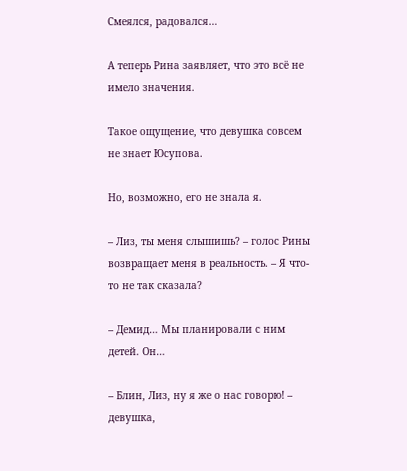Смеялся, радовался…

А теперь Рина заявляет, что это всё не имело значения.

Такое ощущение, что девушка совсем не знает Юсупова.

Но, возможно, его не знала я.

– Лиз, ты меня слышишь? – голос Рины возвращает меня в реальность. – Я что-то не так сказала?

– Демид… Мы планировали с ним детей. Он…

– Блин, Лиз, ну я же о нас говорю! – девушка,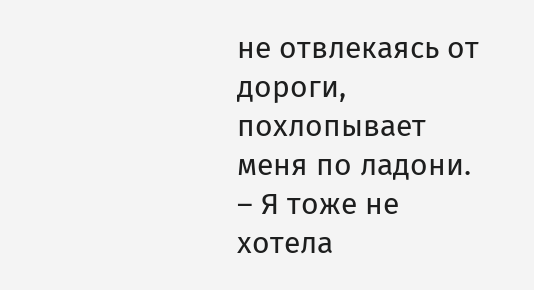не отвлекаясь от дороги, похлопывает меня по ладони. – Я тоже не хотела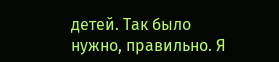детей. Так было нужно, правильно. Я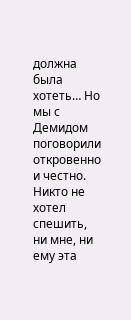должна была хотеть… Но мы с Демидом поговорили откровенно и честно. Никто не хотел спешить, ни мне, ни ему эта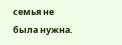семья не была нужна.